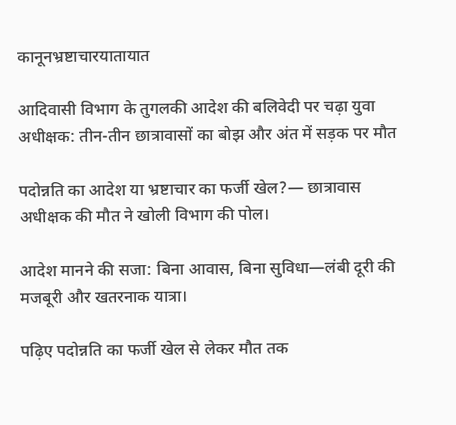कानूनभ्रष्टाचारयातायात

आदिवासी विभाग के तुगलकी आदेश की बलिवेदी पर चढ़ा युवा अधीक्षक: तीन-तीन छात्रावासों का बोझ और अंत में सड़क पर मौत

पदोन्नति का आदेश या भ्रष्टाचार का फर्जी खेल?— छात्रावास अधीक्षक की मौत ने खोली विभाग की पोल।

आदेश मानने की सजा: बिना आवास, बिना सुविधा—लंबी दूरी की मजबूरी और खतरनाक यात्रा।

पढ़िए पदोन्नति का फर्जी खेल से लेकर मौत तक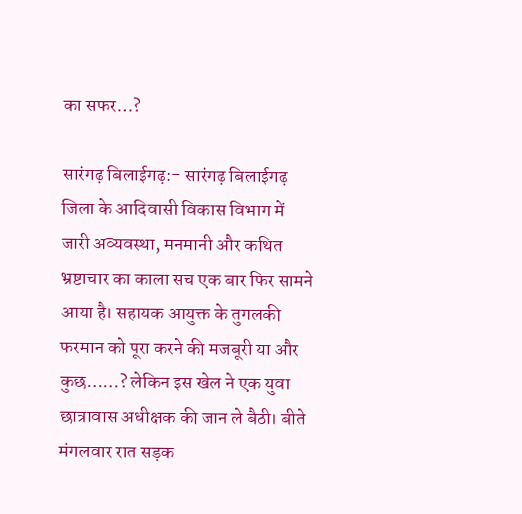का सफर…?

सारंगढ़ बिलाईगढ़:- सारंगढ़ बिलाईगढ़ जिला के आदिवासी विकास विभाग में जारी अव्यवस्था, मनमानी और कथित भ्रष्टाचार का काला सच एक बार फिर सामने आया है। सहायक आयुक्त के तुगलकी फरमान को पूरा करने की मजबूरी या और कुछ……? लेकिन इस खेल ने एक युवा छात्रावास अधीक्षक की जान ले बैठी। बीते मंगलवार रात सड़क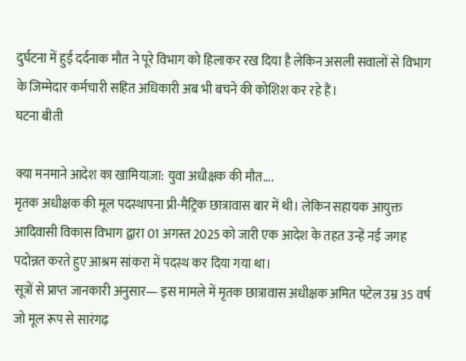दुर्घटना में हुई दर्दनाक मौत ने पूरे विभाग को हिलाकर रख दिया है लेकिन असली सवालों से विभाग के जिम्मेदार कर्मचारी सहित अधिकारी अब भी बचने की कोशिश कर रहे हैं।
घटना बीती

क्या मनमाने आदेश का खामियाज़ा: युवा अधीक्षक की मौत….
मृतक अधीक्षक की मूल पदस्थापना प्री-मैट्रिक छात्रावास बार में थी। लेकिन सहायक आयुक्त आदिवासी विकास विभाग द्वारा 01 अगस्त 2025 को जारी एक आदेश के तहत उन्हें नई जगह पदोन्नत करते हुए आश्रम सांकरा में पदस्थ कर दिया गया था।
सूत्रों से प्राप्त जानकारी अनुसार— इस मामले में मृतक छात्रावास अधीक्षक अमित पटेल उम्र 35 वर्ष जो मूल रूप से सारंगढ़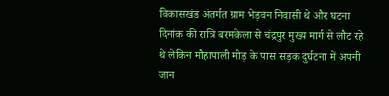विकासखंड अंतर्गत ग्राम भेड़वन निवासी थे और घटना दिनांक की रात्रि बरमकेला से चंद्रपुर मुख्य मार्ग से लौट रहे थे लेकिन मौहापाली मोड़ के पास सड़क दुर्घटना में अपनी जान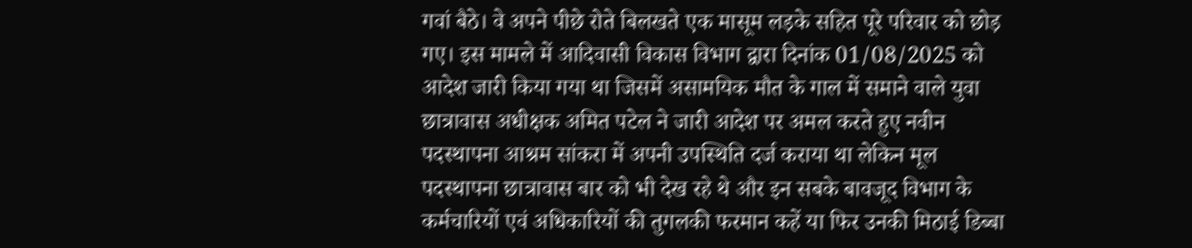गवां बैठे। वे अपने पीछे रोते बिलखते एक मासूम लड़के सहित पूरे परिवार को छोड़ गए। इस मामले में आदिवासी विकास विभाग द्वारा दिनांक 01/08/2025 को आदेश जारी किया गया था जिसमें असामयिक मौत के गाल में समाने वाले युवा छात्रावास अधीक्षक अमित पटेल ने जारी आदेश पर अमल करते हुए नवीन पदस्थापना आश्रम सांकरा में अपनी उपस्थिति दर्ज कराया था लेकिन मूल पदस्थापना छात्रावास बार को भी देख रहे थे और इन सबके बावजूद विभाग के कर्मचारियों एवं अधिकारियों की तुगलकी फरमान कहें या फिर उनकी मिठाई डिब्बा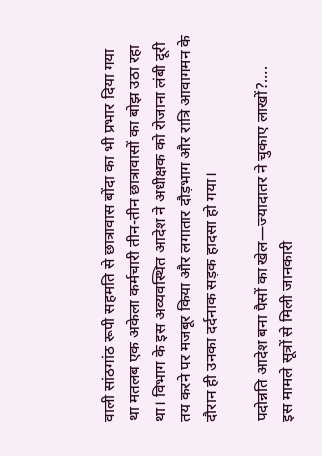वाली सांठगांठ रूपी सहमति से छात्रावास बोंदा का भी प्रभार दिया गया था मतलब एक अकेला कर्मचारी तीन-तीन छात्रावासों का बोझ उठा रहा था। विभाग के इस अव्यवस्थित आदेश ने अधीक्षक को रोजाना लंबी दूरी तय करने पर मजबूर किया और लगातार दौड़भाग और रात्रि आवागमन के दौरान ही उनका दर्दनाक सड़क हादसा हो गया।

पदोन्नति आदेश बना पैसों का खेल—ज्यादातर ने चुकाए लाखों?….
इस मामले सूत्रों से मिली जानकारी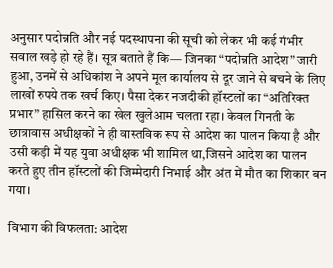अनुसार पदोन्नति और नई पदस्थापना की सूची को लेकर भी कई गंभीर सवाल खड़े हो रहे हैं। सूत्र बताते हैं कि— जिनका “पदोन्नति आदेश” जारी हुआ, उनमें से अधिकांश ने अपने मूल कार्यालय से दूर जाने से बचने के लिए लाखों रुपये तक खर्च किए। पैसा देकर नजदीकी हॉस्टलों का “अतिरिक्त प्रभार” हासिल करने का खेल खुलेआम चलता रहा। केवल गिनती के छात्रावास अधीक्षकों ने ही वास्तविक रूप से आदेश का पालन किया है और उसी कड़ी में यह युवा अधीक्षक भी शामिल था,जिसने आदेश का पालन करते हुए तीन हॉस्टलों की जिम्मेदारी निभाई और अंत में मौत का शिकार बन गया।

विभाग की विफलता: आदेश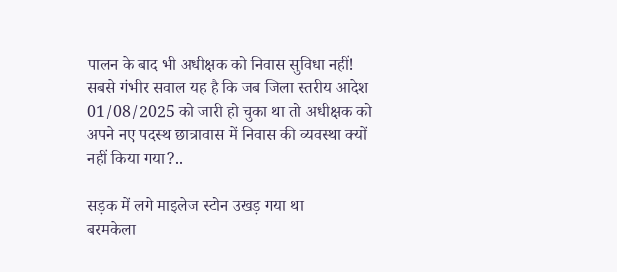पालन के बाद भी अधीक्षक को निवास सुविधा नहीं!
सबसे गंभीर सवाल यह है कि जब जिला स्तरीय आदेश 01/08/2025 को जारी हो चुका था तो अधीक्षक को अपने नए पदस्थ छात्रावास में निवास की व्यवस्था क्यों नहीं किया गया?..

सड़क में लगे माइलेज स्टोन उखड़ गया था
बरमकेला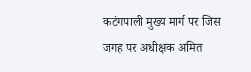कटंगपाली मुख्य मार्ग पर जिस जगह पर अधीक्षक अमित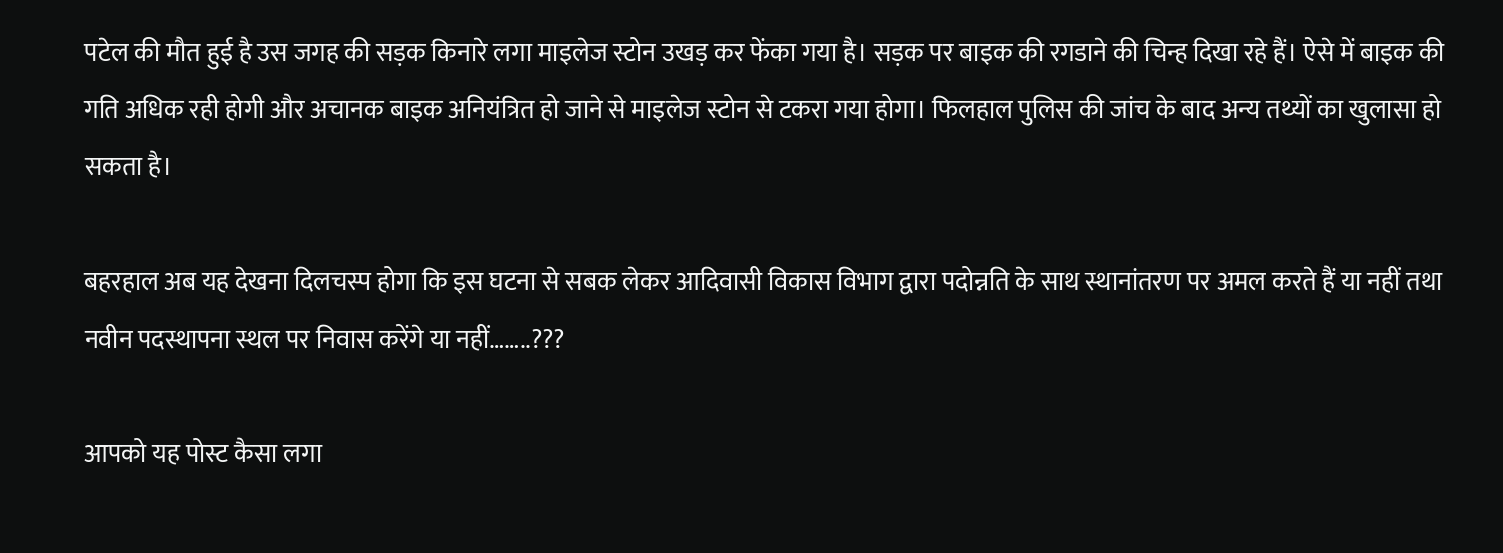पटेल की मौत हुई है उस जगह की सड़क किनारे लगा माइलेज स्टोन उखड़ कर फेंका गया है। सड़क पर बाइक की रगडाने की चिन्ह दिखा रहे हैं। ऐसे में बाइक की गति अधिक रही होगी और अचानक बाइक अनियंत्रित हो जाने से माइलेज स्टोन से टकरा गया होगा। फिलहाल पुलिस की जांच के बाद अन्य तथ्यों का खुलासा हो सकता है।

बहरहाल अब यह देखना दिलचस्प होगा कि इस घटना से सबक लेकर आदिवासी विकास विभाग द्वारा पदोन्नति के साथ स्थानांतरण पर अमल करते हैं या नहीं तथा नवीन पदस्थापना स्थल पर निवास करेंगे या नहीं……..???

आपको यह पोस्ट कैसा लगा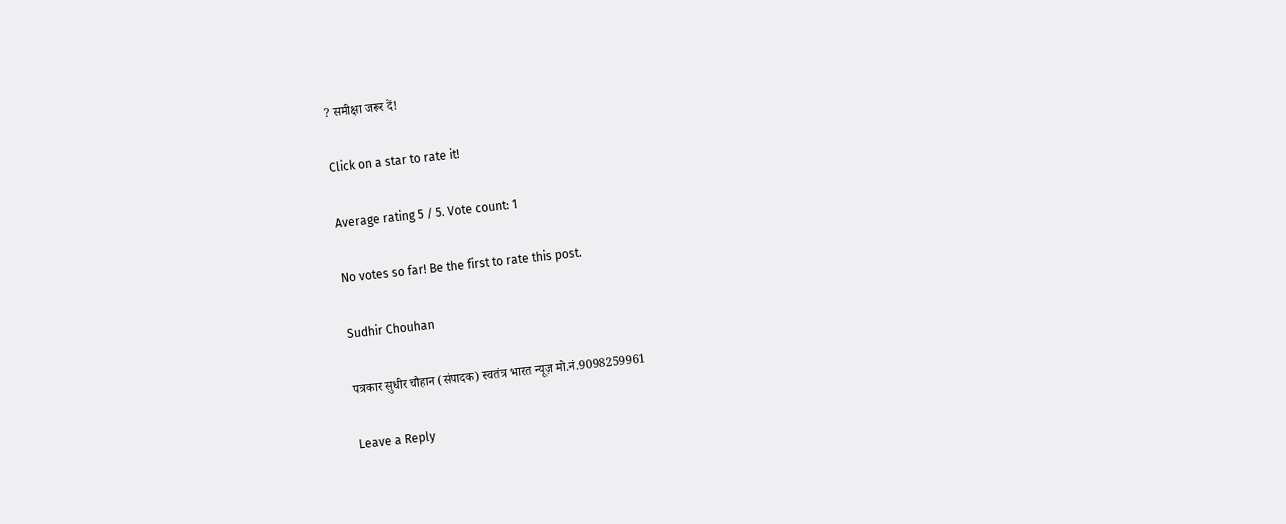? समीक्षा जरूर दें!

Click on a star to rate it!

Average rating 5 / 5. Vote count: 1

No votes so far! Be the first to rate this post.

Sudhir Chouhan

पत्रकार सुधीर चौहान (संपादक) स्वतंत्र भारत न्यूज़ मो.नं.9098259961

Leave a Reply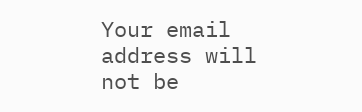Your email address will not be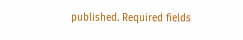published. Required fields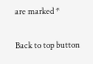are marked *

Back to top button